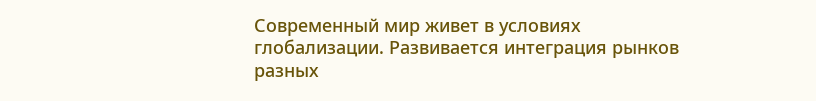Современный мир живет в условиях глобализации. Развивается интеграция рынков разных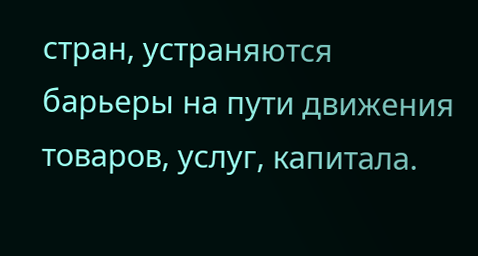стран, устраняются барьеры на пути движения товаров, услуг, капитала.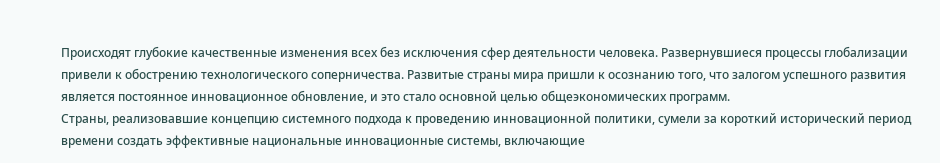Происходят глубокие качественные изменения всех без исключения сфер деятельности человека. Развернувшиеся процессы глобализации привели к обострению технологического соперничества. Развитые страны мира пришли к осознанию того, что залогом успешного развития является постоянное инновационное обновление, и это стало основной целью общеэкономических программ.
Страны, реализовавшие концепцию системного подхода к проведению инновационной политики, сумели за короткий исторический период времени создать эффективные национальные инновационные системы, включающие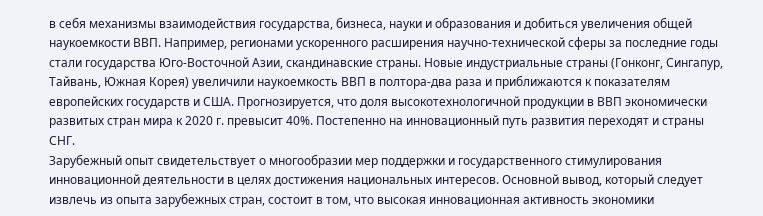в себя механизмы взаимодействия государства, бизнеса, науки и образования и добиться увеличения общей наукоемкости ВВП. Например, регионами ускоренного расширения научно-технической сферы за последние годы стали государства Юго-Восточной Азии, скандинавские страны. Новые индустриальные страны (Гонконг, Сингапур, Тайвань, Южная Корея) увеличили наукоемкость ВВП в полтора-два раза и приближаются к показателям европейских государств и США. Прогнозируется, что доля высокотехнологичной продукции в ВВП экономически развитых стран мира к 2020 г. превысит 40%. Постепенно на инновационный путь развития переходят и страны СНГ.
Зарубежный опыт свидетельствует о многообразии мер поддержки и государственного стимулирования инновационной деятельности в целях достижения национальных интересов. Основной вывод, который следует извлечь из опыта зарубежных стран, состоит в том, что высокая инновационная активность экономики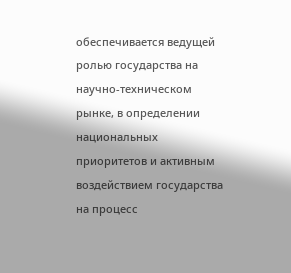обеспечивается ведущей ролью государства на научно-техническом рынке, в определении национальных приоритетов и активным воздействием государства на процесс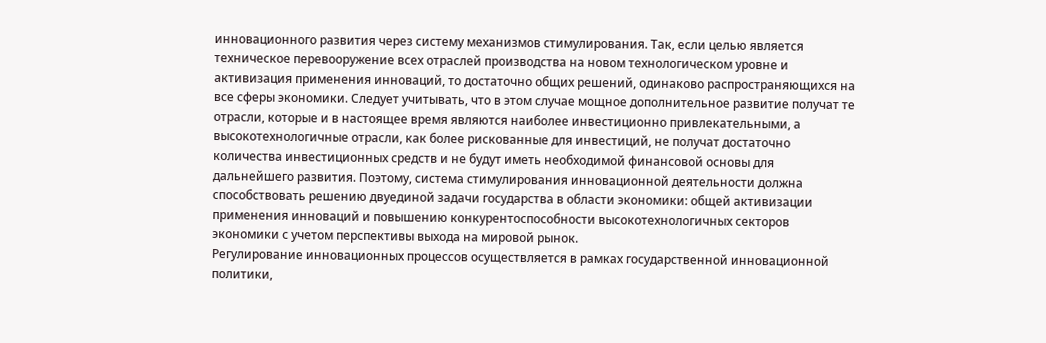инновационного развития через систему механизмов стимулирования. Так, если целью является техническое перевооружение всех отраслей производства на новом технологическом уровне и активизация применения инноваций, то достаточно общих решений, одинаково распространяющихся на все сферы экономики. Следует учитывать, что в этом случае мощное дополнительное развитие получат те отрасли, которые и в настоящее время являются наиболее инвестиционно привлекательными, а высокотехнологичные отрасли, как более рискованные для инвестиций, не получат достаточно количества инвестиционных средств и не будут иметь необходимой финансовой основы для дальнейшего развития. Поэтому, система стимулирования инновационной деятельности должна способствовать решению двуединой задачи государства в области экономики: общей активизации применения инноваций и повышению конкурентоспособности высокотехнологичных секторов экономики с учетом перспективы выхода на мировой рынок.
Регулирование инновационных процессов осуществляется в рамках государственной инновационной политики,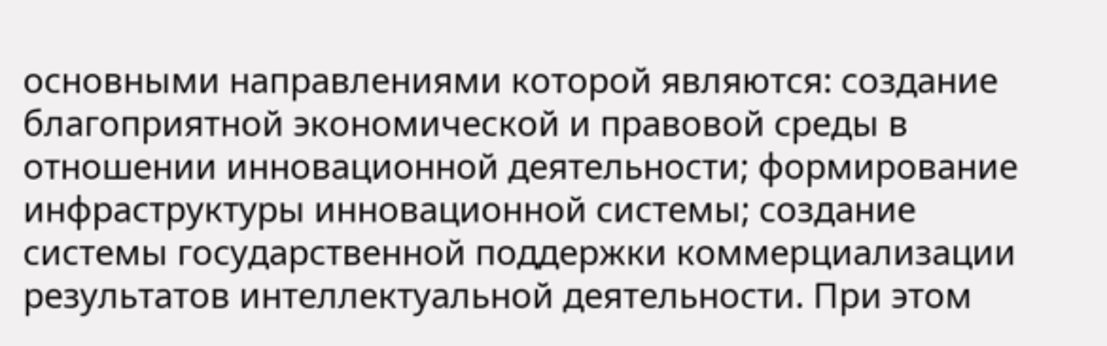основными направлениями которой являются: создание благоприятной экономической и правовой среды в отношении инновационной деятельности; формирование инфраструктуры инновационной системы; создание системы государственной поддержки коммерциализации результатов интеллектуальной деятельности. При этом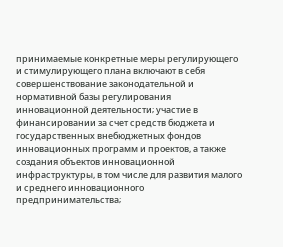принимаемые конкретные меры регулирующего и стимулирующего плана включают в себя совершенствование законодательной и нормативной базы регулирования инновационной деятельности; участие в финансировании за счет средств бюджета и государственных внебюджетных фондов инновационных программ и проектов, а также создания объектов инновационной инфраструктуры, в том числе для развития малого и среднего инновационного предпринимательства;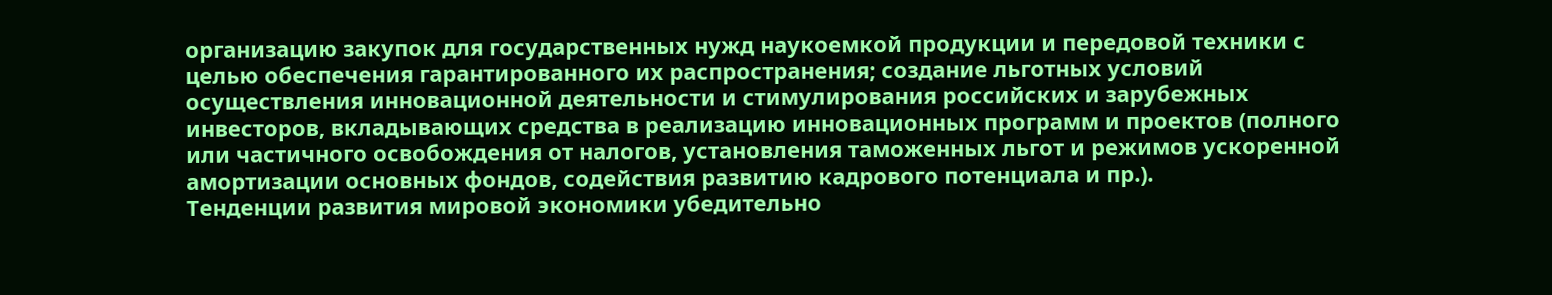организацию закупок для государственных нужд наукоемкой продукции и передовой техники с целью обеспечения гарантированного их распространения; создание льготных условий осуществления инновационной деятельности и стимулирования российских и зарубежных инвесторов, вкладывающих средства в реализацию инновационных программ и проектов (полного или частичного освобождения от налогов, установления таможенных льгот и режимов ускоренной амортизации основных фондов, содействия развитию кадрового потенциала и пр.).
Тенденции развития мировой экономики убедительно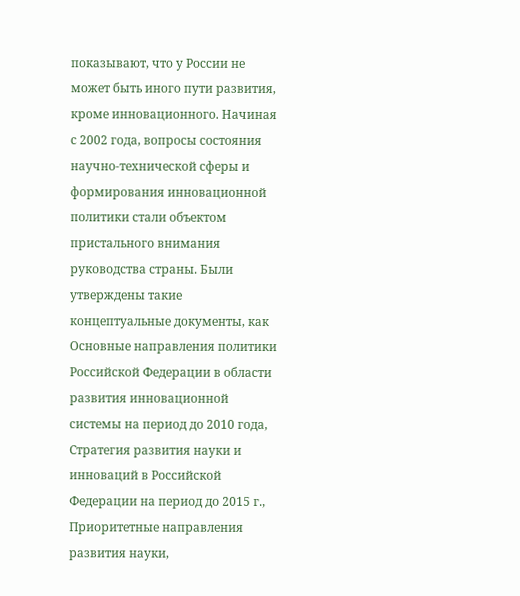показывают, что у России не может быть иного пути развития, кроме инновационного. Начиная с 2002 года, вопросы состояния научно-технической сферы и формирования инновационной политики стали объектом пристального внимания руководства страны. Были утверждены такие концептуальные документы, как Основные направления политики Российской Федерации в области развития инновационной системы на период до 2010 года, Стратегия развития науки и инноваций в Российской Федерации на период до 2015 г., Приоритетные направления развития науки,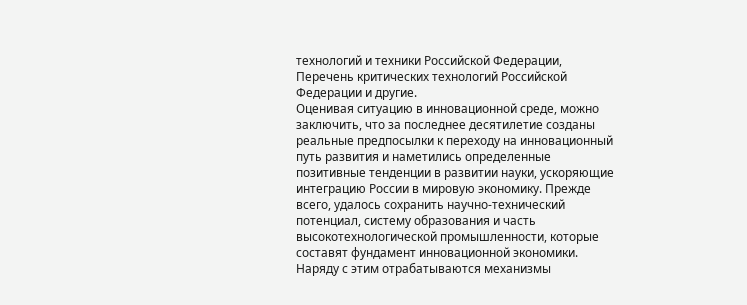технологий и техники Российской Федерации, Перечень критических технологий Российской Федерации и другие.
Оценивая ситуацию в инновационной среде, можно заключить, что за последнее десятилетие созданы реальные предпосылки к переходу на инновационный путь развития и наметились определенные позитивные тенденции в развитии науки, ускоряющие интеграцию России в мировую экономику. Прежде всего, удалось сохранить научно-технический потенциал, систему образования и часть высокотехнологической промышленности, которые составят фундамент инновационной экономики. Наряду с этим отрабатываются механизмы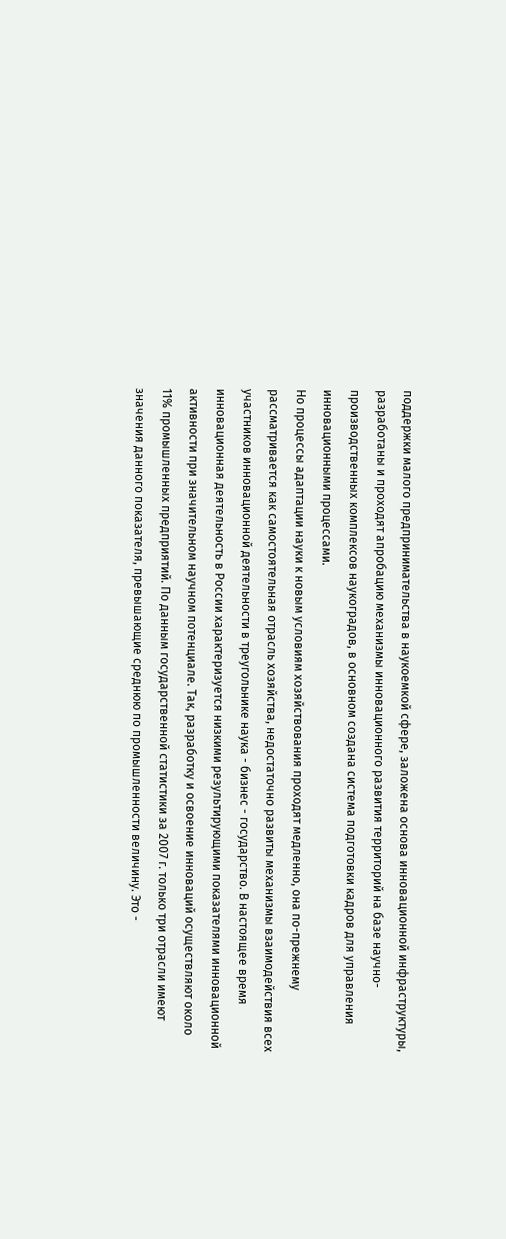поддержки малого предпринимательства в наукоемкой сфере, заложена основа инновационной инфраструктуры, разработаны и проходят апробацию механизмы инновационного развития территорий на базе научно-производственных комплексов наукоградов, в основном создана система подготовки кадров для управления инновационными процессами.
Но процессы адаптации науки к новым условиям хозяйствования проходят медленно, она по-прежнему рассматривается как самостоятельная отрасль хозяйства, недостаточно развиты механизмы взаимодействия всех участников инновационной деятельности в треугольнике наука - бизнес - государство. В настоящее время инновационная деятельность в России характеризуется низкими результирующими показателями инновационной активности при значительном научном потенциале. Так, разработку и освоение инноваций осуществляют около 11% промышленных предприятий. По данным государственной статистики за 2007 г. только три отрасли имеют значения данного показателя, превышающие среднюю по промышленности величину. Это -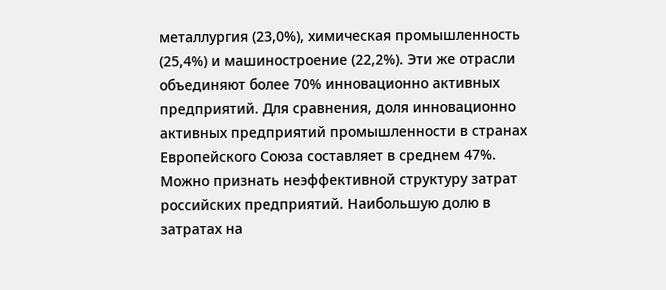металлургия (23,0%), химическая промышленность (25,4%) и машиностроение (22,2%). Эти же отрасли объединяют более 70% инновационно активных предприятий. Для сравнения, доля инновационно активных предприятий промышленности в странах Европейского Союза составляет в среднем 47%. Можно признать неэффективной структуру затрат российских предприятий. Наибольшую долю в затратах на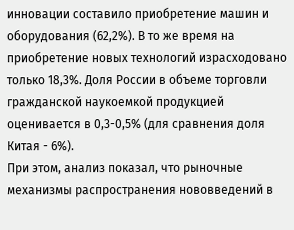инновации составило приобретение машин и оборудования (62,2%). В то же время на приобретение новых технологий израсходовано только 18,3%. Доля России в объеме торговли гражданской наукоемкой продукцией оценивается в 0,3-0,5% (для сравнения доля Китая - 6%).
При этом, анализ показал, что рыночные механизмы распространения нововведений в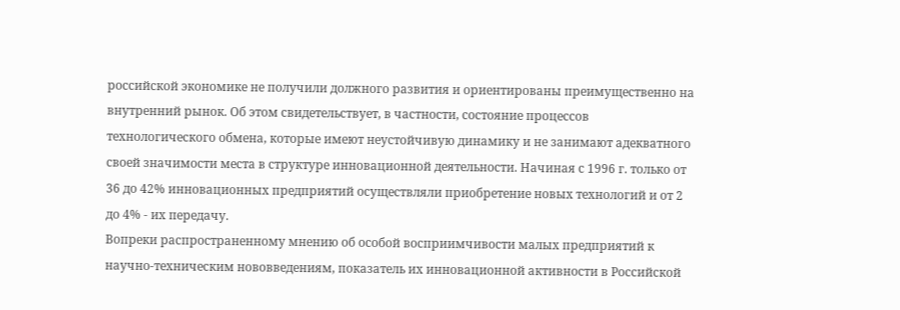российской экономике не получили должного развития и ориентированы преимущественно на внутренний рынок. Об этом свидетельствует, в частности, состояние процессов технологического обмена, которые имеют неустойчивую динамику и не занимают адекватного своей значимости места в структуре инновационной деятельности. Начиная с 1996 г. только от 36 до 42% инновационных предприятий осуществляли приобретение новых технологий и от 2 до 4% - их передачу.
Вопреки распространенному мнению об особой восприимчивости малых предприятий к научно-техническим нововведениям, показатель их инновационной активности в Российской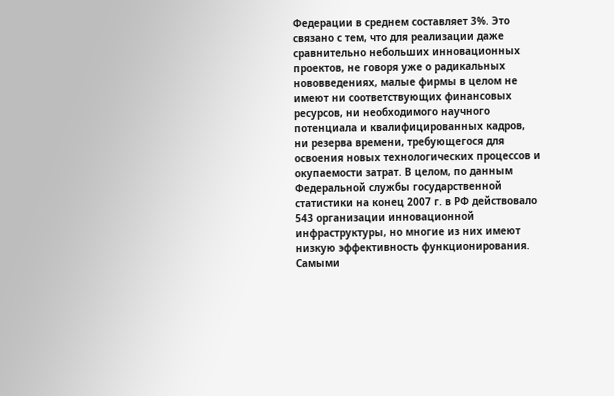Федерации в среднем составляет 3%. Это связано с тем, что для реализации даже сравнительно небольших инновационных проектов, не говоря уже о радикальных нововведениях, малые фирмы в целом не имеют ни соответствующих финансовых ресурсов, ни необходимого научного потенциала и квалифицированных кадров, ни резерва времени, требующегося для освоения новых технологических процессов и окупаемости затрат. В целом, по данным Федеральной службы государственной статистики на конец 2007 г. в РФ действовало 543 организации инновационной инфраструктуры, но многие из них имеют низкую эффективность функционирования. Самыми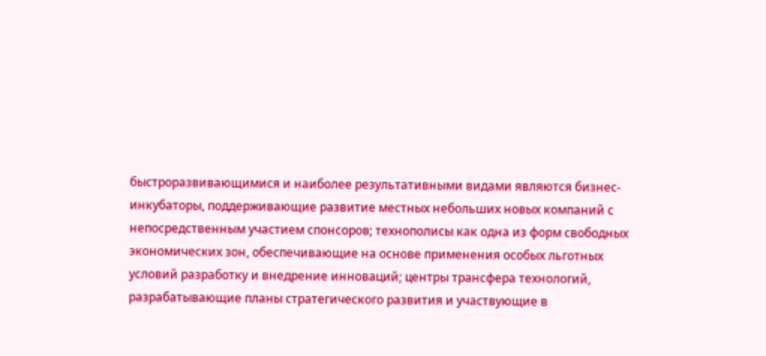быстроразвивающимися и наиболее результативными видами являются бизнес-инкубаторы, поддерживающие развитие местных небольших новых компаний с непосредственным участием спонсоров; технополисы как одна из форм свободных экономических зон, обеспечивающие на основе применения особых льготных условий разработку и внедрение инноваций; центры трансфера технологий, разрабатывающие планы стратегического развития и участвующие в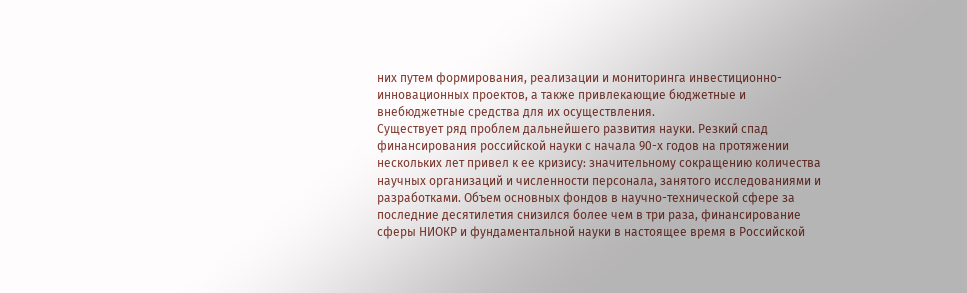них путем формирования, реализации и мониторинга инвестиционно-инновационных проектов, а также привлекающие бюджетные и внебюджетные средства для их осуществления.
Существует ряд проблем дальнейшего развития науки. Резкий спад финансирования российской науки с начала 90-х годов на протяжении нескольких лет привел к ее кризису: значительному сокращению количества научных организаций и численности персонала, занятого исследованиями и разработками. Объем основных фондов в научно-технической сфере за последние десятилетия снизился более чем в три раза, финансирование сферы НИОКР и фундаментальной науки в настоящее время в Российской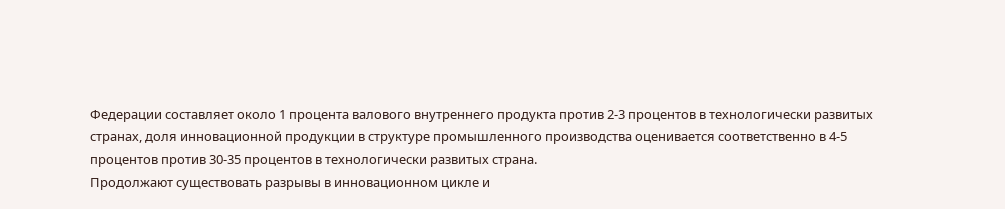Федерации составляет около 1 процента валового внутреннего продукта против 2-3 процентов в технологически развитых странах, доля инновационной продукции в структуре промышленного производства оценивается соответственно в 4-5 процентов против 30-35 процентов в технологически развитых страна.
Продолжают существовать разрывы в инновационном цикле и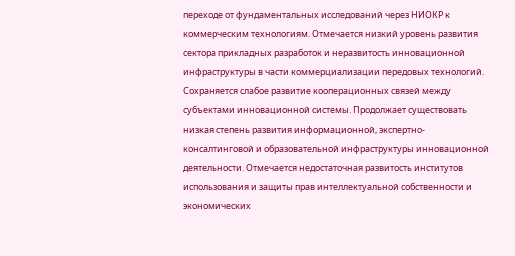переходе от фундаментальных исследований через НИОКР к коммерческим технологиям. Отмечается низкий уровень развития сектора прикладных разработок и неразвитость инновационной инфраструктуры в части коммерциализации передовых технологий. Сохраняется слабое развитие кооперационных связей между субъектами инновационной системы. Продолжает существовать низкая степень развития информационной, экспертно-консалтинговой и образовательной инфраструктуры инновационной деятельности. Отмечается недостаточная развитость институтов использования и защиты прав интеллектуальной собственности и экономических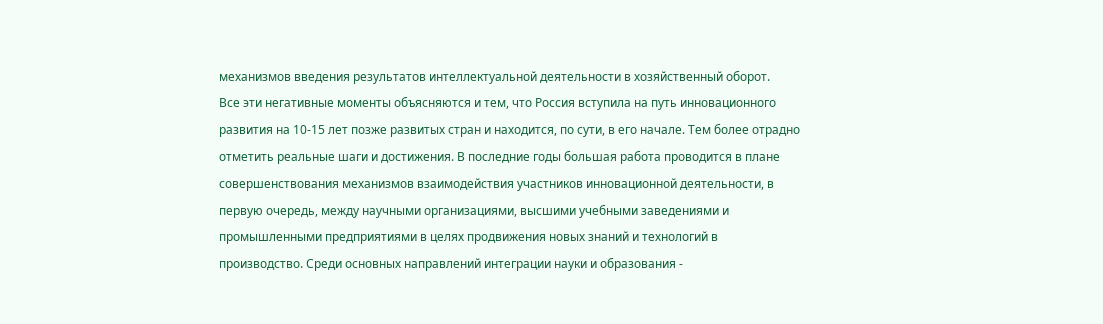механизмов введения результатов интеллектуальной деятельности в хозяйственный оборот.
Все эти негативные моменты объясняются и тем, что Россия вступила на путь инновационного развития на 10-15 лет позже развитых стран и находится, по сути, в его начале. Тем более отрадно отметить реальные шаги и достижения. В последние годы большая работа проводится в плане совершенствования механизмов взаимодействия участников инновационной деятельности, в первую очередь, между научными организациями, высшими учебными заведениями и промышленными предприятиями в целях продвижения новых знаний и технологий в производство. Среди основных направлений интеграции науки и образования -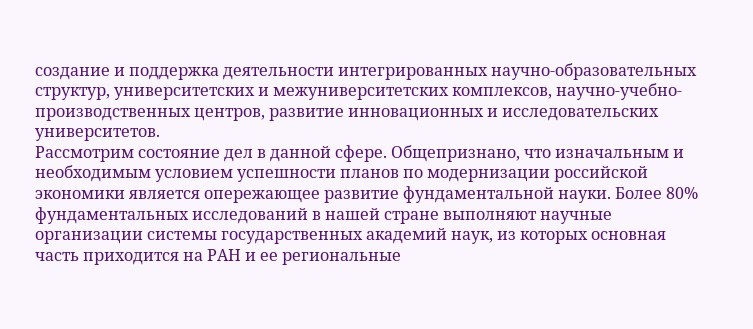создание и поддержка деятельности интегрированных научно-образовательных структур, университетских и межуниверситетских комплексов, научно-учебно-производственных центров, развитие инновационных и исследовательских университетов.
Рассмотрим состояние дел в данной сфере. Общепризнано, что изначальным и необходимым условием успешности планов по модернизации российской экономики является опережающее развитие фундаментальной науки. Более 80% фундаментальных исследований в нашей стране выполняют научные организации системы государственных академий наук, из которых основная часть приходится на РАН и ее региональные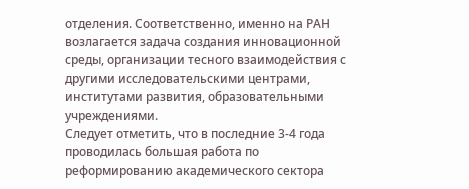отделения. Соответственно, именно на РАН возлагается задача создания инновационной среды, организации тесного взаимодействия с другими исследовательскими центрами, институтами развития, образовательными учреждениями.
Следует отметить, что в последние 3-4 года проводилась большая работа по реформированию академического сектора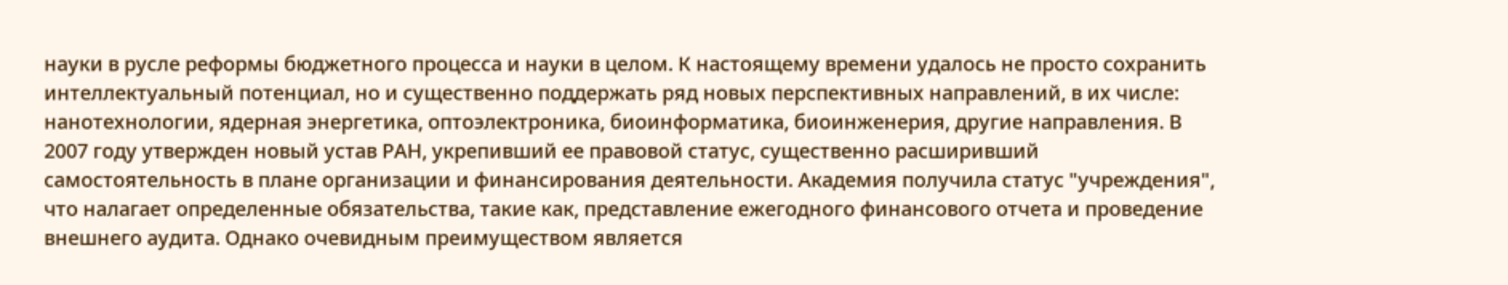науки в русле реформы бюджетного процесса и науки в целом. К настоящему времени удалось не просто сохранить интеллектуальный потенциал, но и существенно поддержать ряд новых перспективных направлений, в их числе: нанотехнологии, ядерная энергетика, оптоэлектроника, биоинформатика, биоинженерия, другие направления. В 2007 году утвержден новый устав РАН, укрепивший ее правовой статус, существенно расширивший самостоятельность в плане организации и финансирования деятельности. Академия получила статус "учреждения", что налагает определенные обязательства, такие как, представление ежегодного финансового отчета и проведение внешнего аудита. Однако очевидным преимуществом является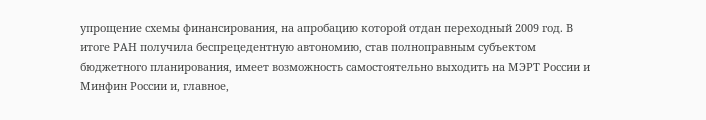упрощение схемы финансирования, на апробацию которой отдан переходный 2009 год. В итоге РАН получила беспрецедентную автономию, став полноправным субъектом бюджетного планирования, имеет возможность самостоятельно выходить на МЭРТ России и Минфин России и, главное,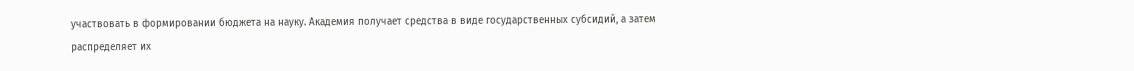участвовать в формировании бюджета на науку. Академия получает средства в виде государственных субсидий, а затем распределяет их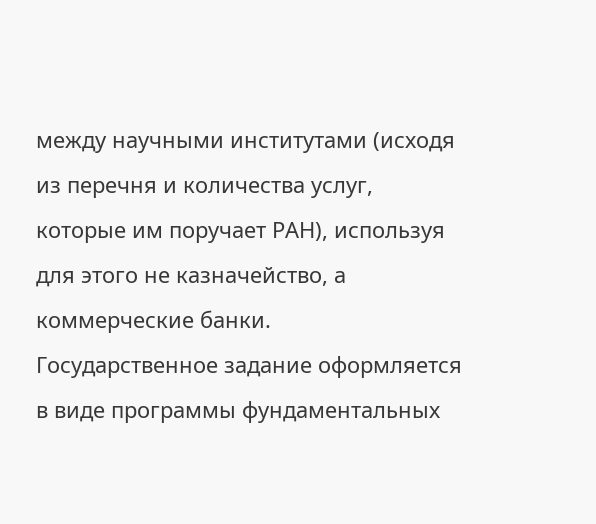между научными институтами (исходя из перечня и количества услуг, которые им поручает РАН), используя для этого не казначейство, а коммерческие банки.
Государственное задание оформляется в виде программы фундаментальных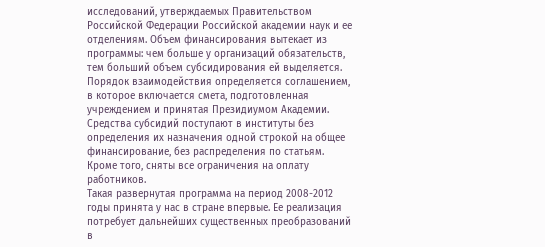исследований, утверждаемых Правительством Российской Федерации Российской академии наук и ее отделениям. Объем финансирования вытекает из программы: чем больше у организаций обязательств, тем больший объем субсидирования ей выделяется. Порядок взаимодействия определяется соглашением, в которое включается смета, подготовленная учреждением и принятая Президиумом Академии. Средства субсидий поступают в институты без определения их назначения одной строкой на общее финансирование, без распределения по статьям. Кроме того, сняты все ограничения на оплату работников.
Такая развернутая программа на период 2008-2012 годы принята у нас в стране впервые. Ее реализация потребует дальнейших существенных преобразований в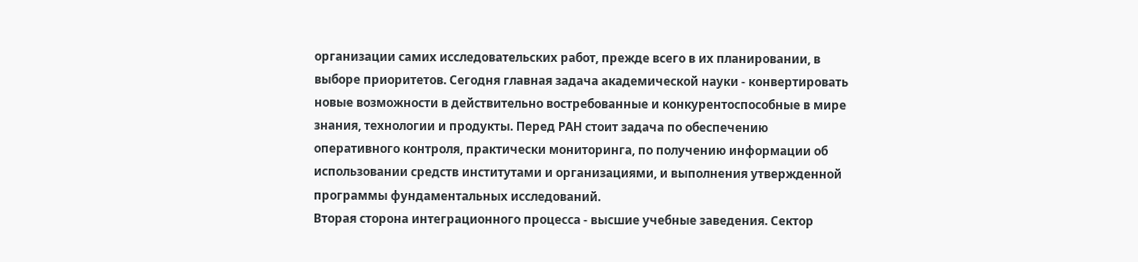организации самих исследовательских работ, прежде всего в их планировании, в выборе приоритетов. Сегодня главная задача академической науки - конвертировать новые возможности в действительно востребованные и конкурентоспособные в мире знания, технологии и продукты. Перед РАН стоит задача по обеспечению оперативного контроля, практически мониторинга, по получению информации об использовании средств институтами и организациями, и выполнения утвержденной программы фундаментальных исследований.
Вторая сторона интеграционного процесса - высшие учебные заведения. Сектор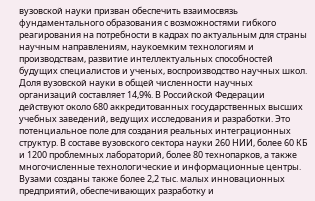вузовской науки призван обеспечить взаимосвязь фундаментального образования с возможностями гибкого реагирования на потребности в кадрах по актуальным для страны научным направлениям, наукоемким технологиям и производствам, развитие интеллектуальных способностей будущих специалистов и ученых, воспроизводство научных школ. Доля вузовской науки в общей численности научных организаций составляет 14,9%. В Российской Федерации действуют около 680 аккредитованных государственных высших учебных заведений, ведущих исследования и разработки. Это потенциальное поле для создания реальных интеграционных структур. В составе вузовского сектора науки 260 НИИ, более 60 КБ и 1200 проблемных лабораторий, более 80 технопарков, а также многочисленные технологические и информационные центры. Вузами созданы также более 2,2 тыс. малых инновационных предприятий, обеспечивающих разработку и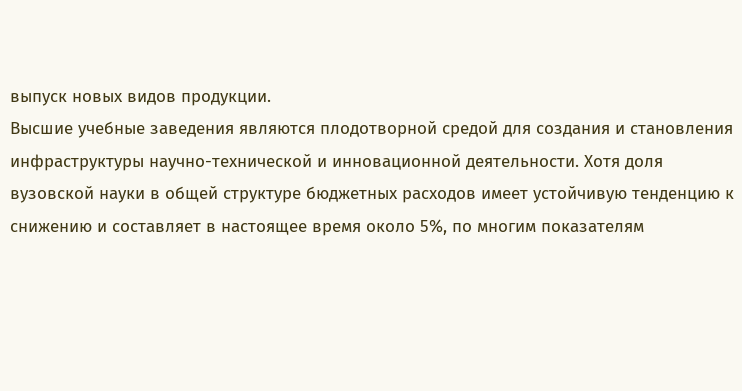выпуск новых видов продукции.
Высшие учебные заведения являются плодотворной средой для создания и становления инфраструктуры научно-технической и инновационной деятельности. Хотя доля вузовской науки в общей структуре бюджетных расходов имеет устойчивую тенденцию к снижению и составляет в настоящее время около 5%, по многим показателям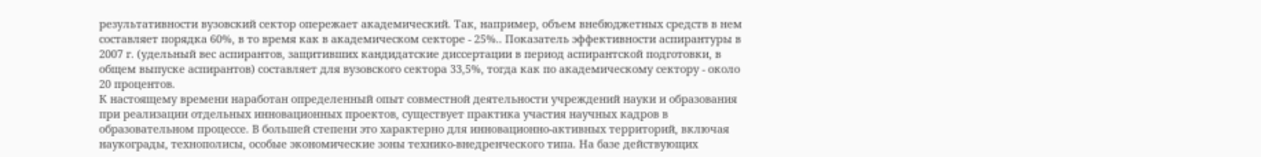результативности вузовский сектор опережает академический. Так, например, объем внебюджетных средств в нем составляет порядка 60%, в то время как в академическом секторе - 25%.. Показатель эффективности аспирантуры в 2007 г. (удельный вес аспирантов, защитивших кандидатские диссертации в период аспирантской подготовки, в общем выпуске аспирантов) составляет для вузовского сектора 33,5%, тогда как по академическому сектору - около 20 процентов.
К настоящему времени наработан определенный опыт совместной деятельности учреждений науки и образования при реализации отдельных инновационных проектов, существует практика участия научных кадров в образовательном процессе. В большей степени это характерно для инновационно-активных территорий, включая наукограды, технополисы, особые экономические зоны технико-внедренческого типа. На базе действующих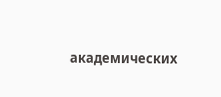академических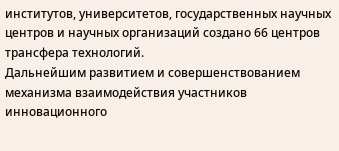институтов, университетов, государственных научных центров и научных организаций создано 66 центров трансфера технологий.
Дальнейшим развитием и совершенствованием механизма взаимодействия участников инновационного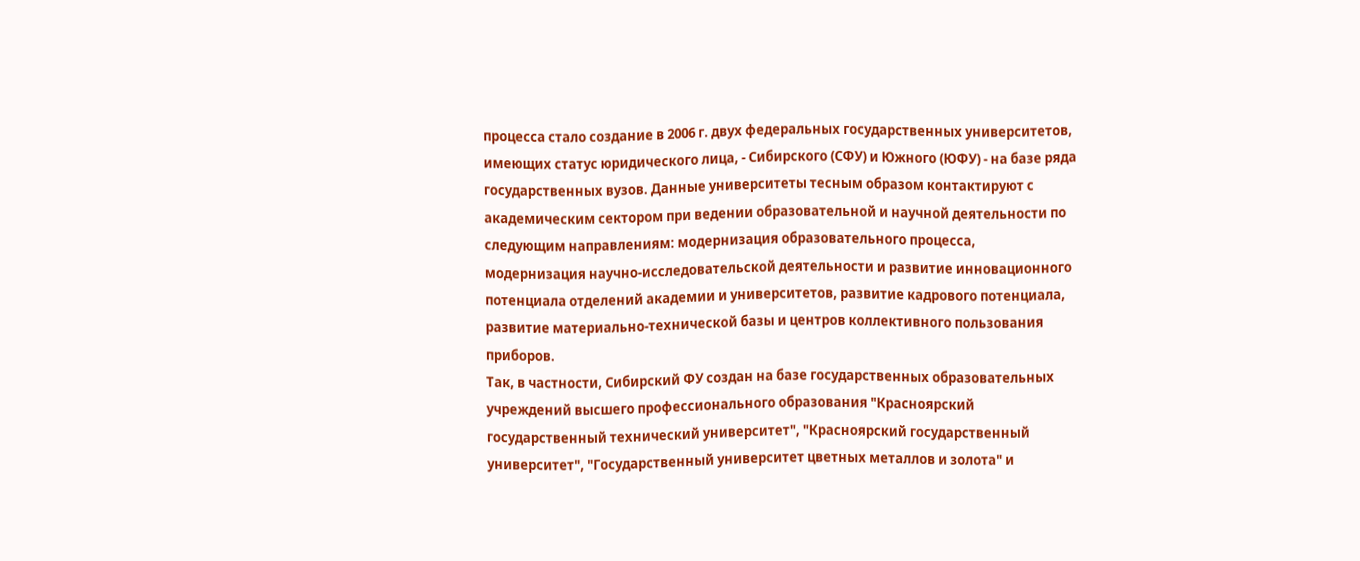процесса стало создание в 2006 г. двух федеральных государственных университетов, имеющих статус юридического лица, - Сибирского (СФУ) и Южного (ЮФУ) - на базе ряда государственных вузов. Данные университеты тесным образом контактируют с академическим сектором при ведении образовательной и научной деятельности по следующим направлениям: модернизация образовательного процесса, модернизация научно-исследовательской деятельности и развитие инновационного потенциала отделений академии и университетов, развитие кадрового потенциала, развитие материально-технической базы и центров коллективного пользования приборов.
Так, в частности, Сибирский ФУ создан на базе государственных образовательных учреждений высшего профессионального образования "Красноярский государственный технический университет", "Красноярский государственный университет", "Государственный университет цветных металлов и золота" и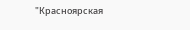"Красноярская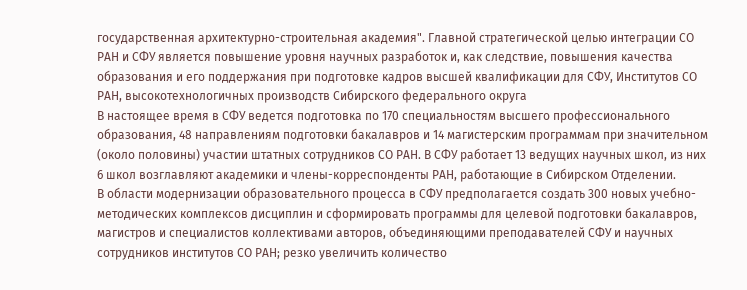государственная архитектурно-строительная академия". Главной стратегической целью интеграции СО РАН и СФУ является повышение уровня научных разработок и, как следствие, повышения качества образования и его поддержания при подготовке кадров высшей квалификации для СФУ, Институтов СО РАН, высокотехнологичных производств Сибирского федерального округа
В настоящее время в СФУ ведется подготовка по 170 специальностям высшего профессионального образования, 48 направлениям подготовки бакалавров и 14 магистерским программам при значительном (около половины) участии штатных сотрудников СО РАН. В СФУ работает 13 ведущих научных школ, из них 6 школ возглавляют академики и члены-корреспонденты РАН, работающие в Сибирском Отделении.
В области модернизации образовательного процесса в СФУ предполагается создать 300 новых учебно-методических комплексов дисциплин и сформировать программы для целевой подготовки бакалавров, магистров и специалистов коллективами авторов, объединяющими преподавателей СФУ и научных сотрудников институтов СО РАН; резко увеличить количество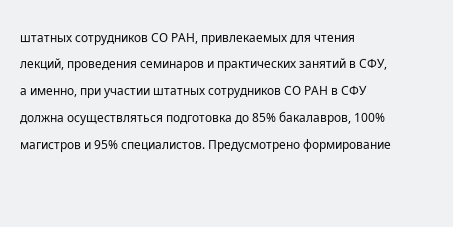штатных сотрудников СО РАН, привлекаемых для чтения лекций, проведения семинаров и практических занятий в СФУ, а именно, при участии штатных сотрудников СО РАН в СФУ должна осуществляться подготовка до 85% бакалавров, 100% магистров и 95% специалистов. Предусмотрено формирование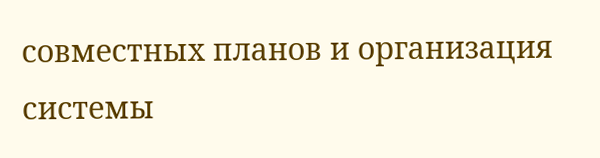совместных планов и организация системы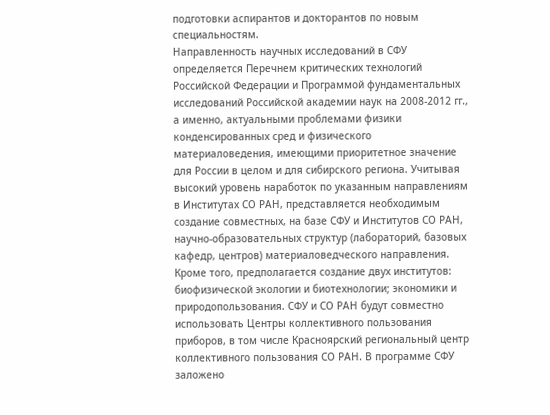подготовки аспирантов и докторантов по новым специальностям.
Направленность научных исследований в СФУ определяется Перечнем критических технологий Российской Федерации и Программой фундаментальных исследований Российской академии наук на 2008-2012 гг., а именно, актуальными проблемами физики конденсированных сред и физического материаловедения, имеющими приоритетное значение для России в целом и для сибирского региона. Учитывая высокий уровень наработок по указанным направлениям в Институтах СО РАН, представляется необходимым создание совместных, на базе СФУ и Институтов СО РАН, научно-образовательных структур (лабораторий, базовых кафедр, центров) материаловедческого направления. Кроме того, предполагается создание двух институтов: биофизической экологии и биотехнологии; экономики и природопользования. СФУ и СО РАН будут совместно использовать Центры коллективного пользования приборов, в том числе Красноярский региональный центр коллективного пользования СО РАН. В программе СФУ заложено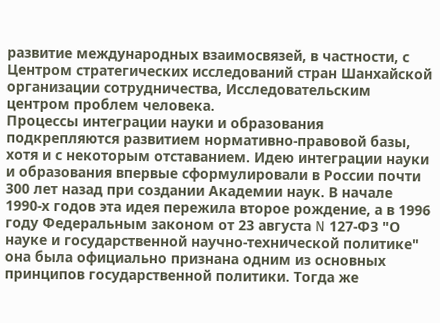развитие международных взаимосвязей, в частности, с Центром стратегических исследований стран Шанхайской организации сотрудничества, Исследовательским центром проблем человека.
Процессы интеграции науки и образования подкрепляются развитием нормативно-правовой базы, хотя и с некоторым отставанием. Идею интеграции науки и образования впервые сформулировали в России почти 300 лет назад при создании Академии наук. В начале 1990-х годов эта идея пережила второе рождение, а в 1996 году Федеральным законом от 23 августа N 127-ФЗ "О науке и государственной научно-технической политике" она была официально признана одним из основных принципов государственной политики. Тогда же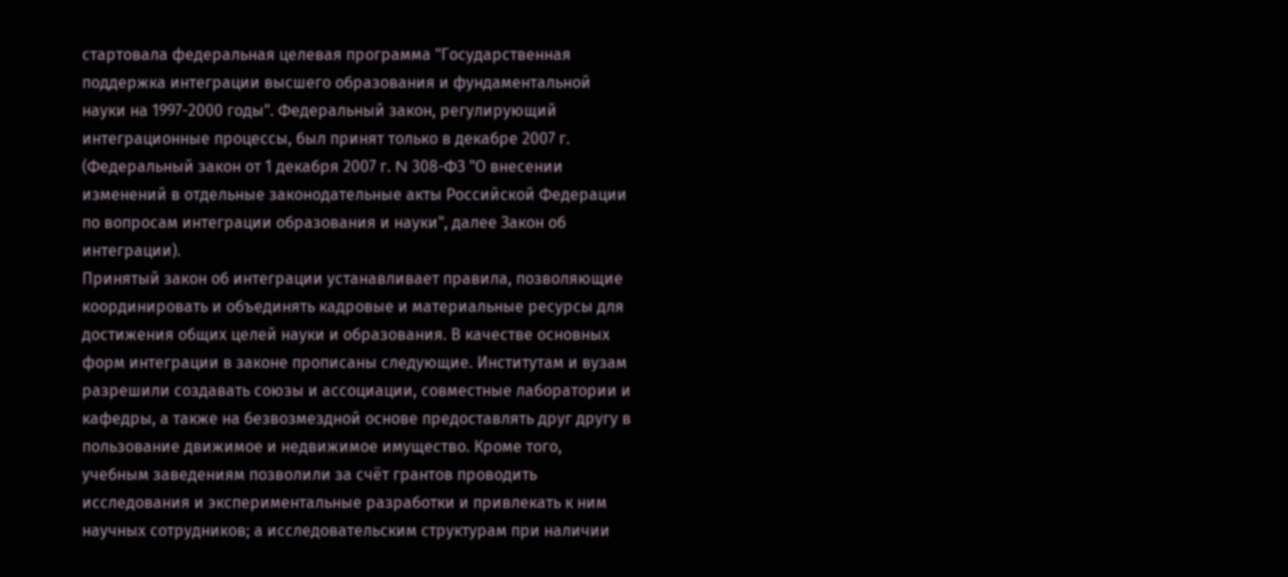стартовала федеральная целевая программа "Государственная поддержка интеграции высшего образования и фундаментальной науки на 1997-2000 годы". Федеральный закон, регулирующий интеграционные процессы, был принят только в декабре 2007 г. (Федеральный закон от 1 декабря 2007 г. N 308-ФЗ "О внесении изменений в отдельные законодательные акты Российской Федерации по вопросам интеграции образования и науки", далее Закон об интеграции).
Принятый закон об интеграции устанавливает правила, позволяющие координировать и объединять кадровые и материальные ресурсы для достижения общих целей науки и образования. В качестве основных форм интеграции в законе прописаны следующие. Институтам и вузам разрешили создавать союзы и ассоциации, совместные лаборатории и кафедры, а также на безвозмездной основе предоставлять друг другу в пользование движимое и недвижимое имущество. Кроме того, учебным заведениям позволили за счёт грантов проводить исследования и экспериментальные разработки и привлекать к ним научных сотрудников; а исследовательским структурам при наличии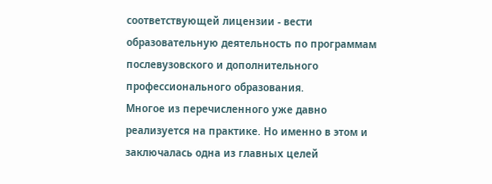соответствующей лицензии - вести образовательную деятельность по программам послевузовского и дополнительного профессионального образования.
Многое из перечисленного уже давно реализуется на практике. Но именно в этом и заключалась одна из главных целей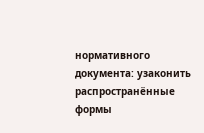нормативного документа: узаконить распространённые формы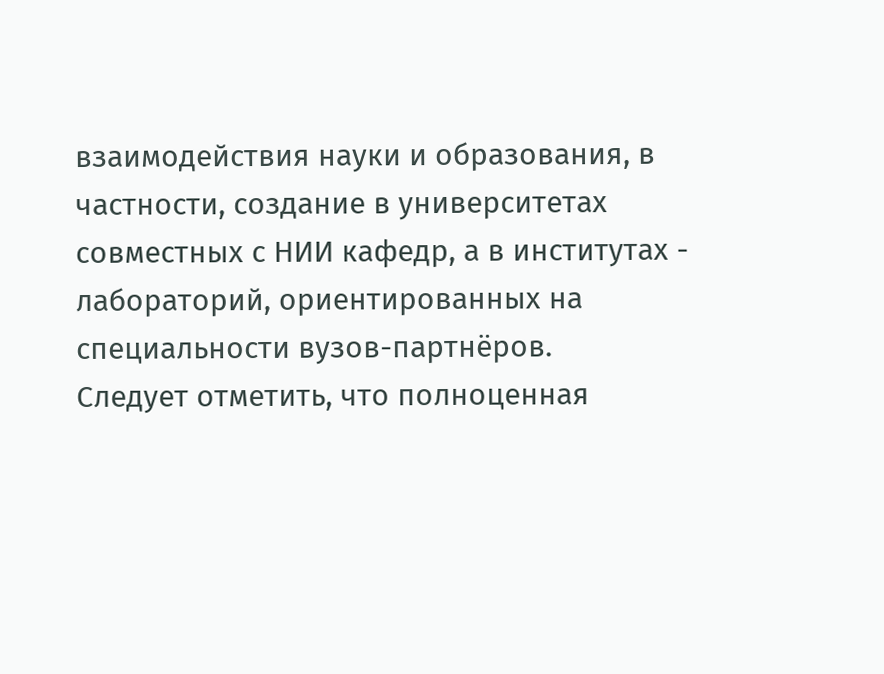взаимодействия науки и образования, в частности, создание в университетах совместных с НИИ кафедр, а в институтах - лабораторий, ориентированных на специальности вузов-партнёров.
Следует отметить, что полноценная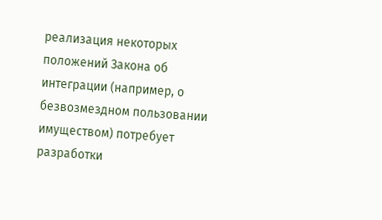реализация некоторых положений Закона об интеграции (например, о безвозмездном пользовании имуществом) потребует разработки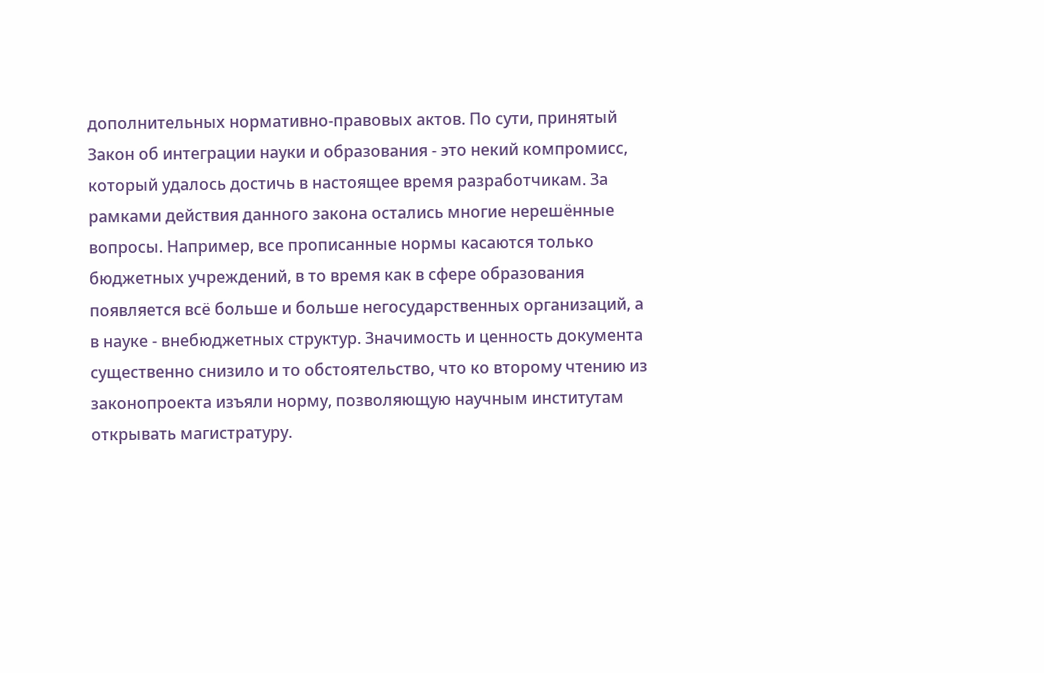дополнительных нормативно-правовых актов. По сути, принятый Закон об интеграции науки и образования - это некий компромисс, который удалось достичь в настоящее время разработчикам. За рамками действия данного закона остались многие нерешённые вопросы. Например, все прописанные нормы касаются только бюджетных учреждений, в то время как в сфере образования появляется всё больше и больше негосударственных организаций, а в науке - внебюджетных структур. Значимость и ценность документа существенно снизило и то обстоятельство, что ко второму чтению из законопроекта изъяли норму, позволяющую научным институтам открывать магистратуру.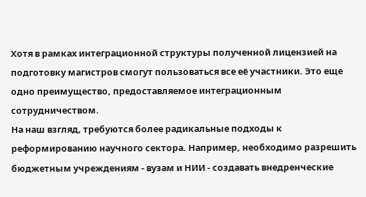Хотя в рамках интеграционной структуры полученной лицензией на подготовку магистров смогут пользоваться все её участники. Это еще одно преимущество, предоставляемое интеграционным сотрудничеством.
На наш взгляд, требуются более радикальные подходы к реформированию научного сектора. Например, необходимо разрешить бюджетным учреждениям - вузам и НИИ - создавать внедренческие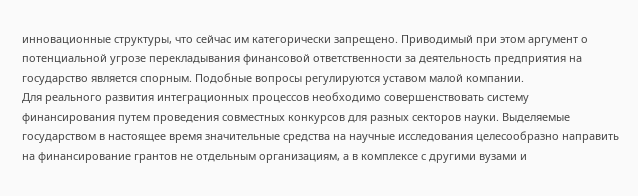инновационные структуры, что сейчас им категорически запрещено. Приводимый при этом аргумент о потенциальной угрозе перекладывания финансовой ответственности за деятельность предприятия на государство является спорным. Подобные вопросы регулируются уставом малой компании.
Для реального развития интеграционных процессов необходимо совершенствовать систему финансирования путем проведения совместных конкурсов для разных секторов науки. Выделяемые государством в настоящее время значительные средства на научные исследования целесообразно направить на финансирование грантов не отдельным организациям, а в комплексе с другими вузами и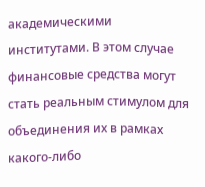академическими институтами. В этом случае финансовые средства могут стать реальным стимулом для объединения их в рамках какого-либо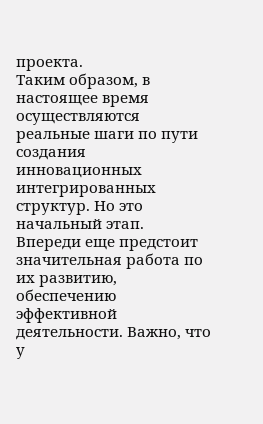проекта.
Таким образом, в настоящее время осуществляются реальные шаги по пути создания инновационных интегрированных структур. Но это начальный этап. Впереди еще предстоит значительная работа по их развитию, обеспечению эффективной деятельности. Важно, что у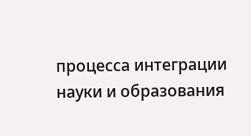процесса интеграции науки и образования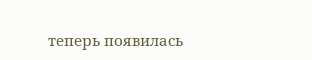теперь появилась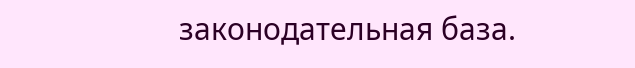законодательная база.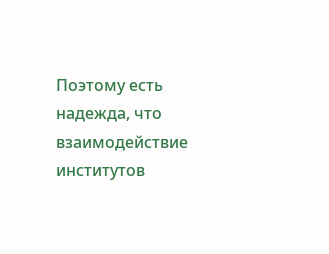Поэтому есть надежда, что взаимодействие институтов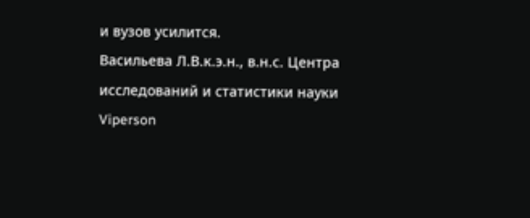и вузов усилится.
Васильева Л.В.к.э.н., в.н.с. Центра исследований и статистики науки
Viperson